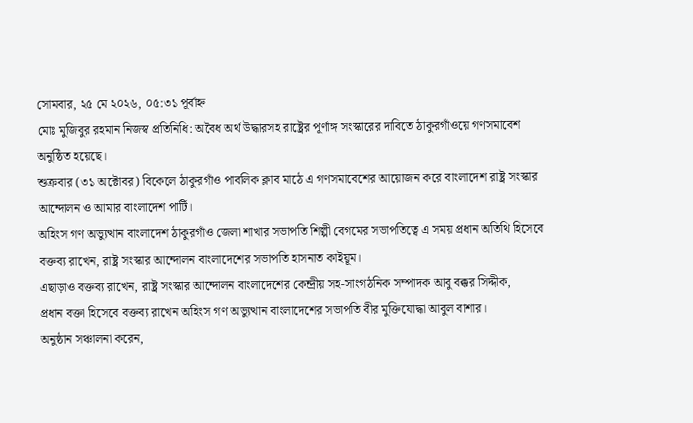সোমবার, ২৫ মে ২০২৬, ০৫:৩১ পূর্বাহ্ন
মোঃ মুজিবুর রহমান নিজস্ব প্রতিনিধি: অবৈধ অর্থ উদ্ধারসহ রাষ্ট্রের পূর্ণাঙ্গ সংস্কারের দাবিতে ঠাকুরগাঁওয়ে গণসমাবেশ অনুষ্ঠিত হয়েছে।
শুক্রবার (৩১ অক্টোবর) বিকেলে ঠাকুরগাঁও পাবলিক ক্লাব মাঠে এ গণসমাবেশের আয়োজন করে বাংলাদেশ রাষ্ট্র সংস্কার আন্দোলন ও আমার বাংলাদেশ পার্টি।
অহিংস গণ অভ্যুত্থান বাংলাদেশ ঠাকুরগাঁও জেলা শাখার সভাপতি শিল্পী বেগমের সভাপতিত্বে এ সময় প্রধান অতিথি হিসেবে বক্তব্য রাখেন, রাষ্ট্র সংস্কার আন্দোলন বাংলাদেশের সভাপতি হাসনাত কাইয়ূম।
এছাড়াও বক্তব্য রাখেন, রাষ্ট্র সংস্কার আন্দোলন বাংলাদেশের কেন্দ্রীয় সহ-সাংগঠনিক সম্পাদক আবু বক্কর সিদ্দীক,
প্রধান বক্তা হিসেবে বক্তব্য রাখেন অহিংস গণ অভ্যুত্থান বাংলাদেশের সভাপতি বীর মুক্তিযোদ্ধা আবুল বাশার।
অনুষ্ঠান সঞ্চালনা করেন,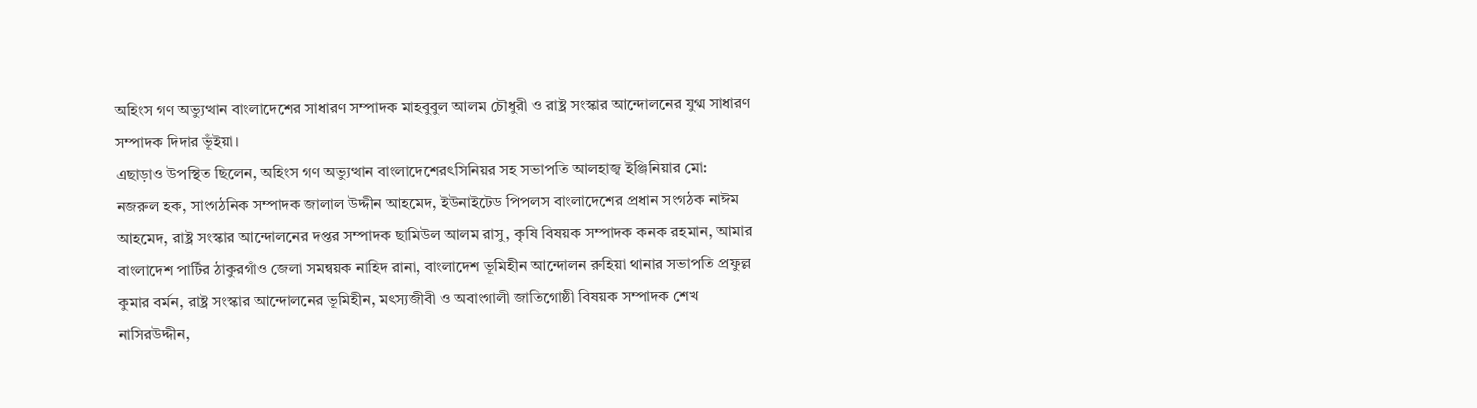অহিংস গণ অভ্যুত্থান বাংলাদেশের সাধারণ সম্পাদক মাহবুবুল আলম চৌধুরী ও রাষ্ট্র সংস্কার আন্দোলনের যুগ্ম সাধারণ সম্পাদক দিদার ভূঁইয়া।
এছাড়াও উপস্থিত ছিলেন, অহিংস গণ অভ্যুত্থান বাংলাদেশেরৎসিনিয়র সহ সভাপতি আলহাজ্ব ইঞ্জিনিয়ার মো: নজরুল হক, সাংগঠনিক সম্পাদক জালাল উদ্দীন আহমেদ, ইউনাইটেড পিপলস বাংলাদেশের প্রধান সংগঠক নাঈম আহমেদ, রাষ্ট্র সংস্কার আন্দোলনের দপ্তর সম্পাদক ছামিউল আলম রাসু, কৃষি বিষয়ক সম্পাদক কনক রহমান, আমার বাংলাদেশ পার্টির ঠাকুরগাঁও জেলা সমন্বয়ক নাহিদ রানা, বাংলাদেশ ভূমিহীন আন্দোলন রুহিয়া থানার সভাপতি প্রফুল্ল কুমার বর্মন, রাষ্ট্র সংস্কার আন্দোলনের ভূমিহীন, মৎস্যজীবী ও অবাংগালী জাতিগোষ্ঠী বিষয়ক সম্পাদক শেখ নাসিরউদ্দীন,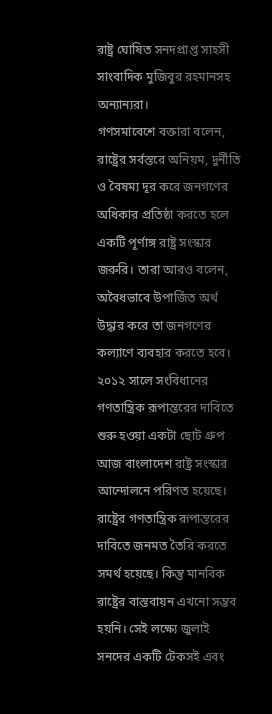রাষ্ট্র ঘোষিত সনদপ্রাপ্ত সাহসী সাংবাদিক মুজিবুর রহমানসহ অন্যান্যরা।
গণসমাবেশে বক্তারা বলেন, রাষ্ট্রের সর্বস্তরে অনিয়ম, দুর্নীতি ও বৈষম্য দূর করে জনগণের অধিকার প্রতিষ্ঠা করতে হলে একটি পূর্ণাঙ্গ রাষ্ট্র সংস্কার জরুরি। তারা আরও বলেন, অবৈধভাবে উপার্জিত অর্থ উদ্ধার করে তা জনগণের কল্যাণে ব্যবহার করতে হবে।
২০১২ সালে সংবিধানের গণতান্ত্রিক রূপান্তরের দাবিতে শুরু হওয়া একটা ছোট গ্রুপ আজ বাংলাদেশ রাষ্ট্র সংস্কার আন্দোলনে পরিণত হয়েছে। রাষ্ট্রের গণতান্ত্রিক রূপান্তরের দাবিতে জনমত তৈরি করতে সমর্থ হয়েছে। কিন্তু মানবিক রাষ্ট্রের বাস্তবায়ন এখনো সম্ভব হয়নি। সেই লক্ষ্যে জুলাই সনদের একটি টেকসই এবং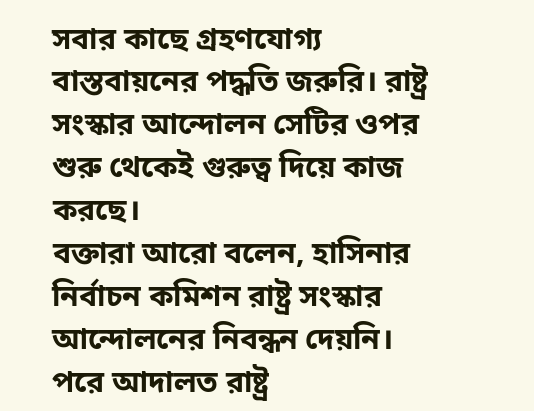সবার কাছে গ্রহণযোগ্য বাস্তবায়নের পদ্ধতি জরুরি। রাষ্ট্র সংস্কার আন্দোলন সেটির ওপর শুরু থেকেই গুরুত্ব দিয়ে কাজ করছে।
বক্তারা আরো বলেন, হাসিনার নির্বাচন কমিশন রাষ্ট্র সংস্কার আন্দোলনের নিবন্ধন দেয়নি। পরে আদালত রাষ্ট্র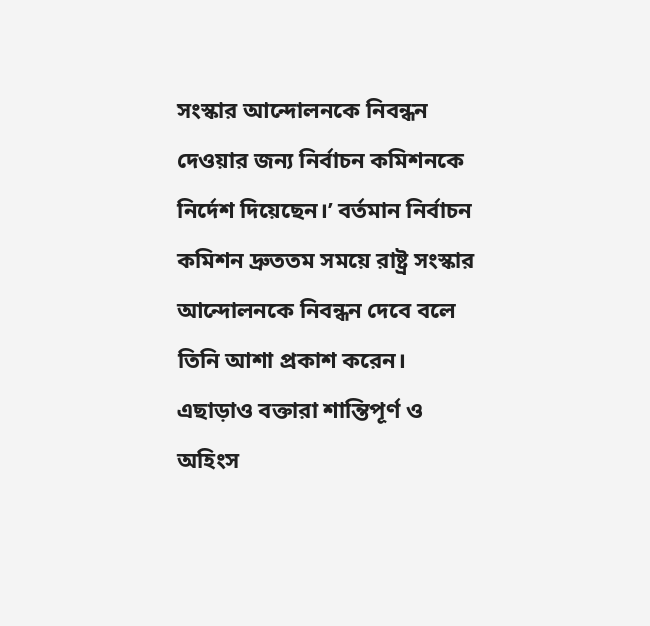সংস্কার আন্দোলনকে নিবন্ধন দেওয়ার জন্য নির্বাচন কমিশনকে নির্দেশ দিয়েছেন।’ বর্তমান নির্বাচন কমিশন দ্রুততম সময়ে রাষ্ট্র সংস্কার আন্দোলনকে নিবন্ধন দেবে বলে তিনি আশা প্রকাশ করেন।
এছাড়াও বক্তারা শান্তিপূর্ণ ও অহিংস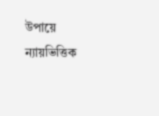উপায়ে ন্যায়ভিত্তিক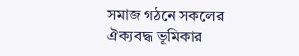সমাজ গঠনে সকলের ঐক্যবদ্ধ ভূমিকার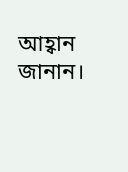আহ্বান জানান।